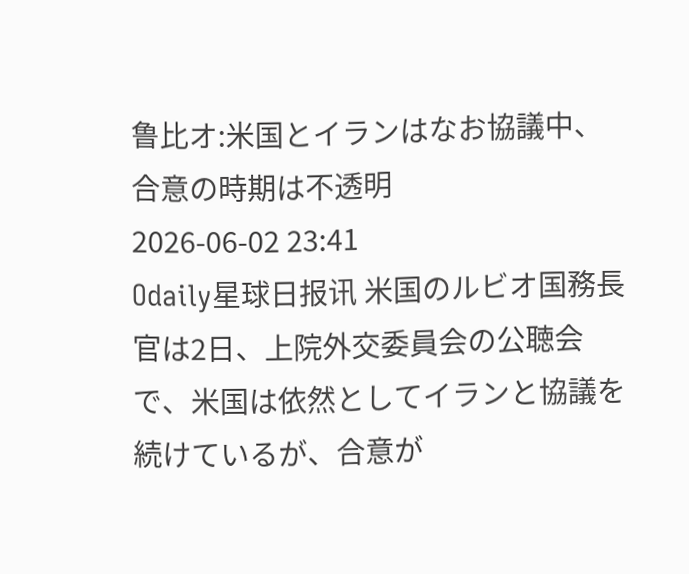鲁比オ:米国とイランはなお協議中、合意の時期は不透明
2026-06-02 23:41
Odaily星球日报讯 米国のルビオ国務長官は2日、上院外交委員会の公聴会で、米国は依然としてイランと協議を続けているが、合意が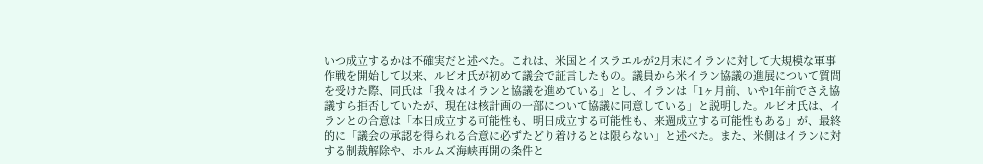いつ成立するかは不確実だと述べた。これは、米国とイスラエルが2月末にイランに対して大規模な軍事作戦を開始して以来、ルビオ氏が初めて議会で証言したもの。議員から米イラン協議の進展について質問を受けた際、同氏は「我々はイランと協議を進めている」とし、イランは「1ヶ月前、いや1年前でさえ協議すら拒否していたが、現在は核計画の一部について協議に同意している」と説明した。ルビオ氏は、イランとの合意は「本日成立する可能性も、明日成立する可能性も、来週成立する可能性もある」が、最終的に「議会の承認を得られる合意に必ずたどり着けるとは限らない」と述べた。また、米側はイランに対する制裁解除や、ホルムズ海峡再開の条件と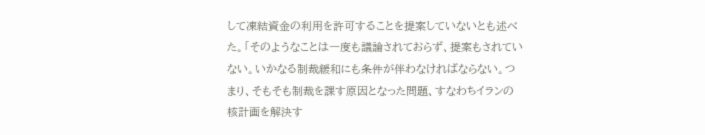して凍結資金の利用を許可することを提案していないとも述べた。「そのようなことは一度も議論されておらず、提案もされていない。いかなる制裁緩和にも条件が伴わなければならない。つまり、そもそも制裁を課す原因となった問題、すなわちイランの核計画を解決す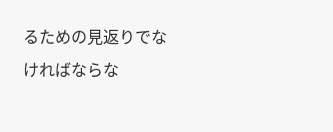るための見返りでなければならな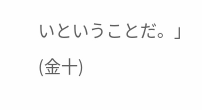いということだ。」(金十)